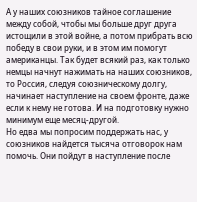А у наших союзников тайное соглашение между собой, чтобы мы больше друг друга истощили в этой войне, а потом прибрать всю победу в свои руки, и в этом им помогут американцы. Так будет всякий раз, как только немцы начнут нажимать на наших союзников, то Россия, следуя союзническому долгу, начинает наступление на своем фронте, даже если к нему не готова. И на подготовку нужно минимум еще месяц-другой.
Но едва мы попросим поддержать нас, у союзников найдется тысяча отговорок нам помочь. Они пойдут в наступление после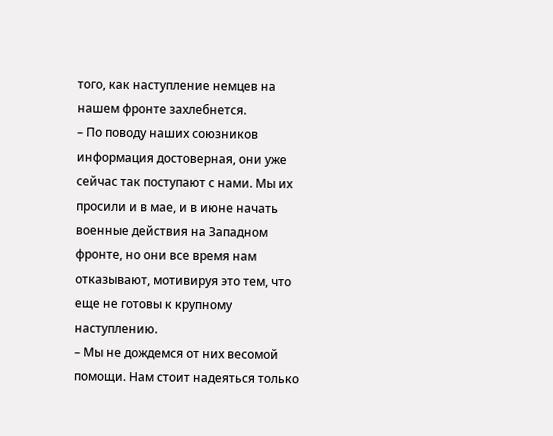того, как наступление немцев на нашем фронте захлебнется.
– По поводу наших союзников информация достоверная, они уже сейчас так поступают с нами. Мы их просили и в мае, и в июне начать военные действия на Западном фронте, но они все время нам отказывают, мотивируя это тем, что еще не готовы к крупному наступлению.
– Мы не дождемся от них весомой помощи. Нам стоит надеяться только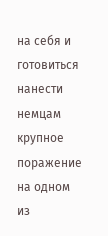на себя и готовиться нанести немцам крупное поражение на одном из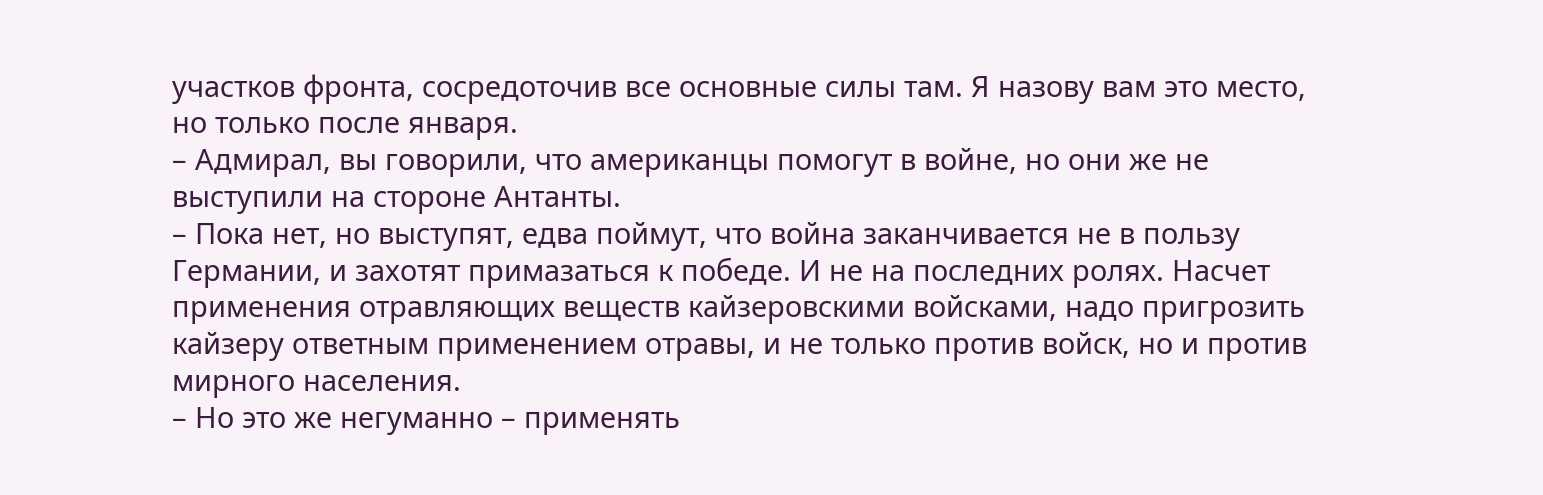участков фронта, сосредоточив все основные силы там. Я назову вам это место, но только после января.
– Адмирал, вы говорили, что американцы помогут в войне, но они же не выступили на стороне Антанты.
– Пока нет, но выступят, едва поймут, что война заканчивается не в пользу Германии, и захотят примазаться к победе. И не на последних ролях. Насчет применения отравляющих веществ кайзеровскими войсками, надо пригрозить кайзеру ответным применением отравы, и не только против войск, но и против мирного населения.
– Но это же негуманно – применять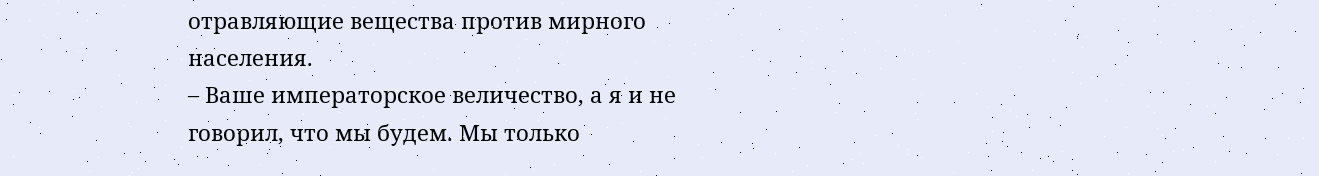отравляющие вещества против мирного населения.
– Ваше императорское величество, а я и не говорил, что мы будем. Мы только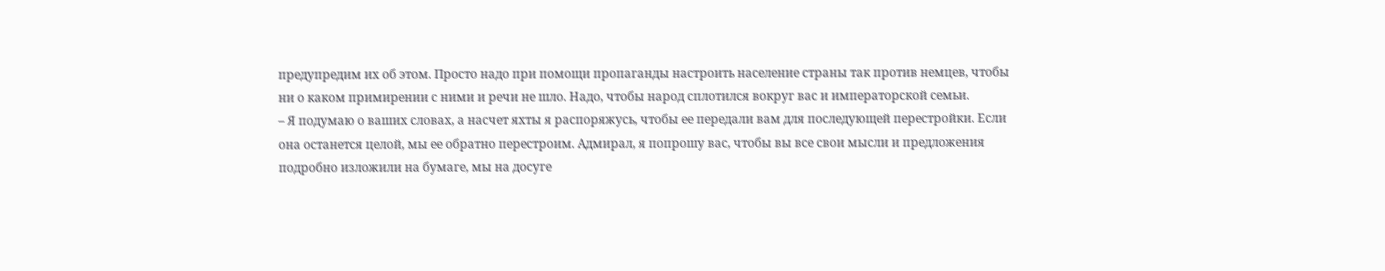предупредим их об этом. Просто надо при помощи пропаганды настроить население страны так против немцев, чтобы ни о каком примирении с ними и речи не шло. Надо, чтобы народ сплотился вокруг вас и императорской семьи.
– Я подумаю о ваших словах, а насчет яхты я распоряжусь, чтобы ее передали вам для последующей перестройки. Если она останется целой, мы ее обратно перестроим. Адмирал, я попрошу вас, чтобы вы все свои мысли и предложения подробно изложили на бумаге, мы на досуге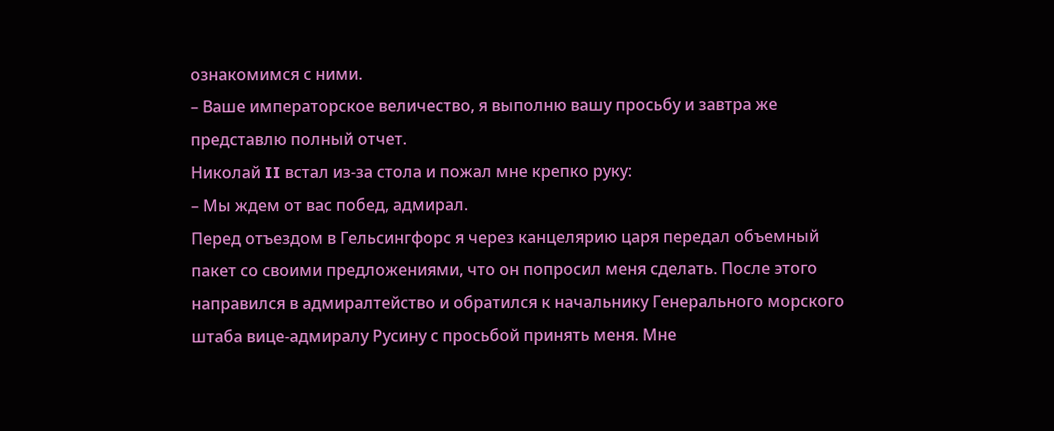ознакомимся с ними.
– Ваше императорское величество, я выполню вашу просьбу и завтра же представлю полный отчет.
Николай II встал из-за стола и пожал мне крепко руку:
– Мы ждем от вас побед, адмирал.
Перед отъездом в Гельсингфорс я через канцелярию царя передал объемный пакет со своими предложениями, что он попросил меня сделать. После этого направился в адмиралтейство и обратился к начальнику Генерального морского штаба вице-адмиралу Русину с просьбой принять меня. Мне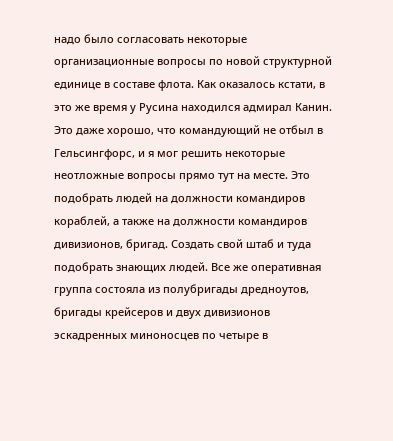надо было согласовать некоторые организационные вопросы по новой структурной единице в составе флота. Как оказалось кстати, в это же время у Русина находился адмирал Канин. Это даже хорошо, что командующий не отбыл в Гельсингфорс, и я мог решить некоторые неотложные вопросы прямо тут на месте. Это подобрать людей на должности командиров кораблей, а также на должности командиров дивизионов, бригад. Создать свой штаб и туда подобрать знающих людей. Все же оперативная группа состояла из полубригады дредноутов, бригады крейсеров и двух дивизионов эскадренных миноносцев по четыре в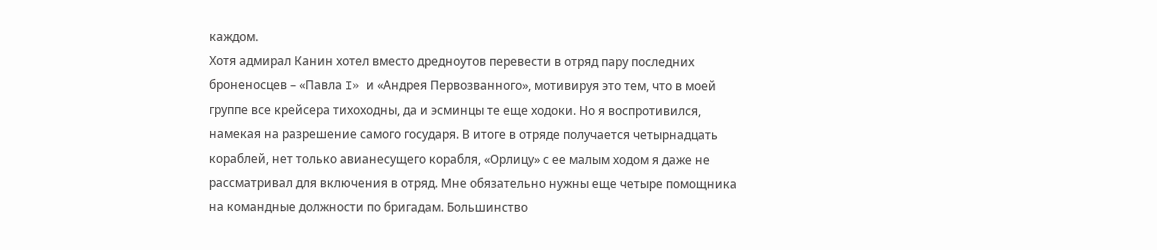каждом.
Хотя адмирал Канин хотел вместо дредноутов перевести в отряд пару последних броненосцев – «Павла I» и «Андрея Первозванного», мотивируя это тем, что в моей группе все крейсера тихоходны, да и эсминцы те еще ходоки. Но я воспротивился, намекая на разрешение самого государя. В итоге в отряде получается четырнадцать кораблей, нет только авианесущего корабля, «Орлицу» с ее малым ходом я даже не рассматривал для включения в отряд. Мне обязательно нужны еще четыре помощника на командные должности по бригадам. Большинство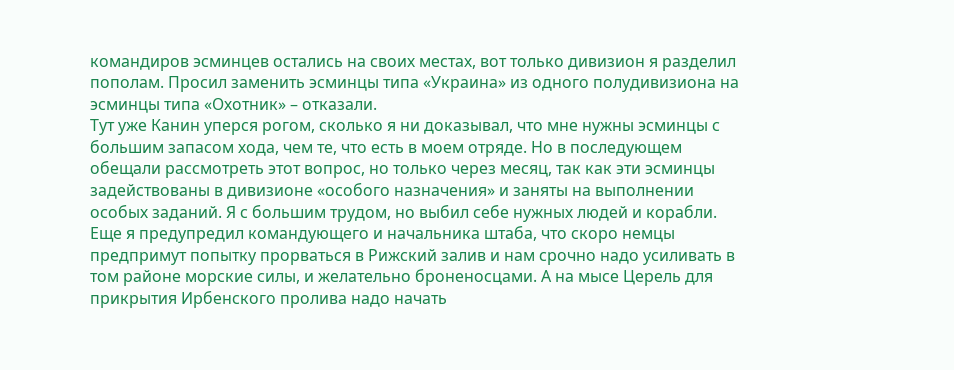командиров эсминцев остались на своих местах, вот только дивизион я разделил пополам. Просил заменить эсминцы типа «Украина» из одного полудивизиона на эсминцы типа «Охотник» – отказали.
Тут уже Канин уперся рогом, сколько я ни доказывал, что мне нужны эсминцы с большим запасом хода, чем те, что есть в моем отряде. Но в последующем обещали рассмотреть этот вопрос, но только через месяц, так как эти эсминцы задействованы в дивизионе «особого назначения» и заняты на выполнении особых заданий. Я с большим трудом, но выбил себе нужных людей и корабли.
Еще я предупредил командующего и начальника штаба, что скоро немцы предпримут попытку прорваться в Рижский залив и нам срочно надо усиливать в том районе морские силы, и желательно броненосцами. А на мысе Церель для прикрытия Ирбенского пролива надо начать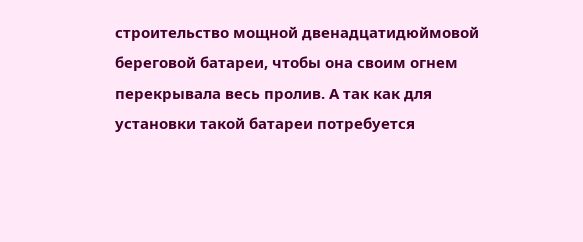строительство мощной двенадцатидюймовой береговой батареи, чтобы она своим огнем перекрывала весь пролив. А так как для установки такой батареи потребуется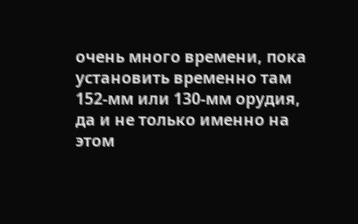очень много времени, пока установить временно там 152-мм или 130-мм орудия, да и не только именно на этом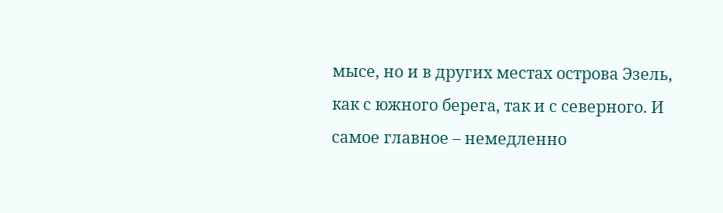мысе, но и в других местах острова Эзель, как с южного берега, так и с северного. И самое главное – немедленно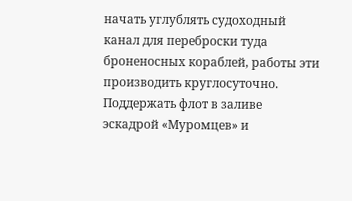начать углублять судоходный канал для переброски туда броненосных кораблей, работы эти производить круглосуточно. Поддержать флот в заливе эскадрой «Муромцев» и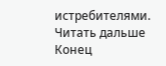истребителями.
Читать дальше
Конец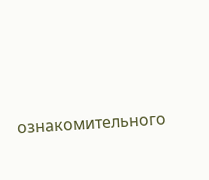ознакомительного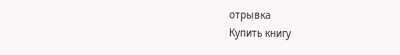отрывка
Купить книгу